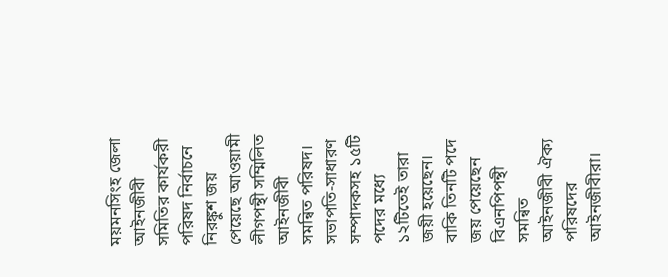ময়মনসিংহ জেলা আইনজীবী সমিতির কার্যকরী পরিষদ নির্বাচনে নিরঙ্কুশ জয় পেয়েছে আওয়ামী লীগপন্থী সম্মিলিত আইনজীবী সমন্বিত পরিষদ। সভাপতি-সাধারণ সম্পাদকসহ ১৫টি পদের মধ্যে ১২টিতেই তারা জয়ী হয়েছেন। বাকি তিনটি পদে জয় পেয়েছেন বিএনপিপন্থী সমন্বিত আইনজীবী ঐক্য পরিষদের আইনজীবীরা।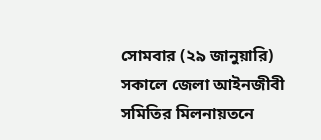সোমবার (২৯ জানুয়ারি) সকালে জেলা আইনজীবী সমিতির মিলনায়তনে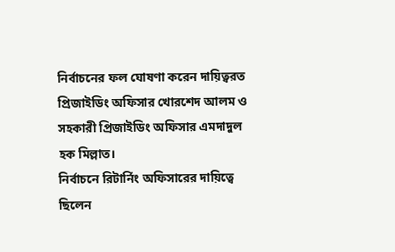নির্বাচনের ফল ঘোষণা করেন দায়িত্বরত প্রিজাইডিং অফিসার খোরশেদ আলম ও সহকারী প্রিজাইডিং অফিসার এমদাদুল হক মিল্লাত।
নির্বাচনে রিটার্নিং অফিসারের দায়িত্বে ছিলেন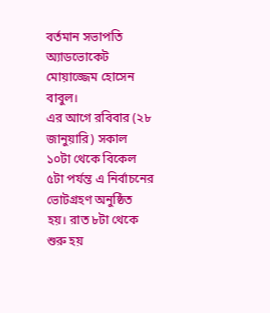বর্তমান সভাপতি অ্যাডভোকেট মোয়াজ্জেম হোসেন বাবুল।
এর আগে রবিবার (২৮ জানুয়ারি) সকাল ১০টা থেকে বিকেল ৫টা পর্যন্ত এ নির্বাচনের ভোটগ্রহণ অনুষ্ঠিত হয়। রাত ৮টা থেকে শুরু হয়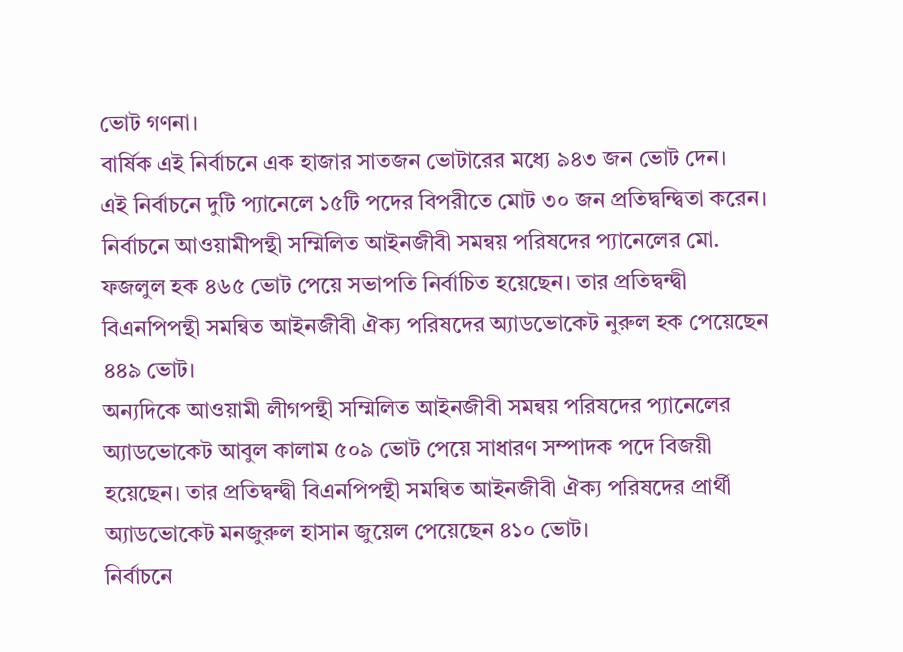ভোট গণনা।
বার্ষিক এই নির্বাচনে এক হাজার সাতজন ভোটারের মধ্যে ৯৪৩ জন ভোট দেন।
এই নির্বাচনে দুটি প্যানেলে ১৫টি পদের বিপরীতে মোট ৩০ জন প্রতিদ্বন্দ্বিতা করেন।
নির্বাচনে আওয়ামীপন্থী সম্মিলিত আইনজীবী সমন্বয় পরিষদের প্যানেলের মো. ফজলুল হক ৪৬৫ ভোট পেয়ে সভাপতি নির্বাচিত হয়েছেন। তার প্রতিদ্বন্দ্বী বিএনপিপন্থী সমন্বিত আইনজীবী ঐক্য পরিষদের অ্যাডভোকেট নুরুল হক পেয়েছেন ৪৪৯ ভোট।
অন্যদিকে আওয়ামী লীগপন্থী সম্মিলিত আইনজীবী সমন্বয় পরিষদের প্যানেলের অ্যাডভোকেট আবুল কালাম ৫০৯ ভোট পেয়ে সাধারণ সম্পাদক পদে বিজয়ী হয়েছেন। তার প্রতিদ্বন্দ্বী বিএনপিপন্থী সমন্বিত আইনজীবী ঐক্য পরিষদের প্রার্থী অ্যাডভোকেট মনজুরুল হাসান জুয়েল পেয়েছেন ৪১০ ভোট।
নির্বাচনে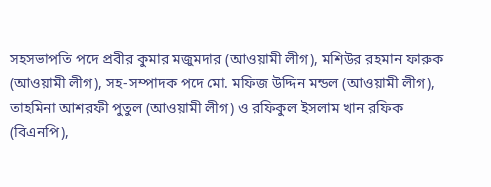সহসভাপতি পদে প্রবীর কুমার মজুমদার (আওয়ামী লীগ), মশিউর রহমান ফারুক (আওয়ামী লীগ), সহ-সম্পাদক পদে মো. মফিজ উদ্দিন মন্ডল (আওয়ামী লীগ), তাহমিনা আশরফী পুতুল (আওয়ামী লীগ) ও রফিকুল ইসলাম খান রফিক (বিএনপি),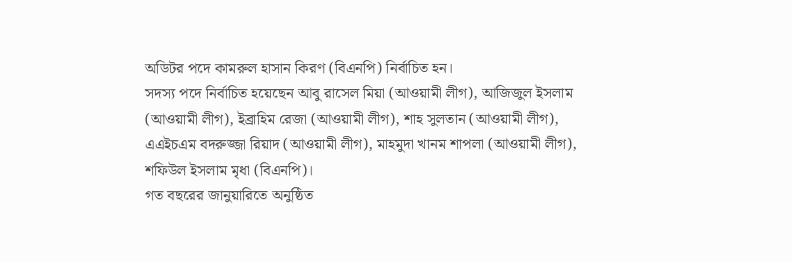অডিটর পদে কামরুল হাসান কিরণ (বিএনপি) নির্বাচিত হন।
সদস্য পদে নির্বাচিত হয়েছেন আবু রাসেল মিয়া (আওয়ামী লীগ), আজিজুল ইসলাম (আওয়ামী লীগ), ইব্রাহিম রেজা (আওয়ামী লীগ), শাহ সুলতান (আওয়ামী লীগ), এএইচএম বদরুজ্জা রিয়াদ (আওয়ামী লীগ), মাহমুদা খানম শাপলা (আওয়ামী লীগ), শফিউল ইসলাম মৃধা (বিএনপি)।
গত বছরের জানুয়ারিতে অনুষ্ঠিত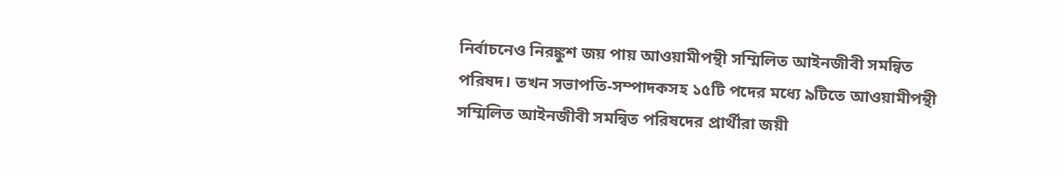নির্বাচনেও নিরঙ্কুশ জয় পায় আওয়ামীপন্থী সম্মিলিত আইনজীবী সমন্বিত পরিষদ। তখন সভাপতি-সম্পাদকসহ ১৫টি পদের মধ্যে ৯টিতে আওয়ামীপন্থী সম্মিলিত আইনজীবী সমন্বিত পরিষদের প্রার্থীরা জয়ী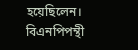হয়েছিলেন। বিএনপিপন্থী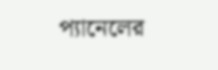প্যানেলের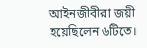আইনজীবীরা জয়ী হয়েছিলেন ৬টিতে।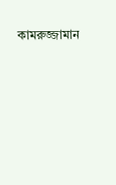কামরুজ্জামান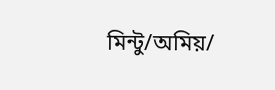মিন্টু/অমিয়/